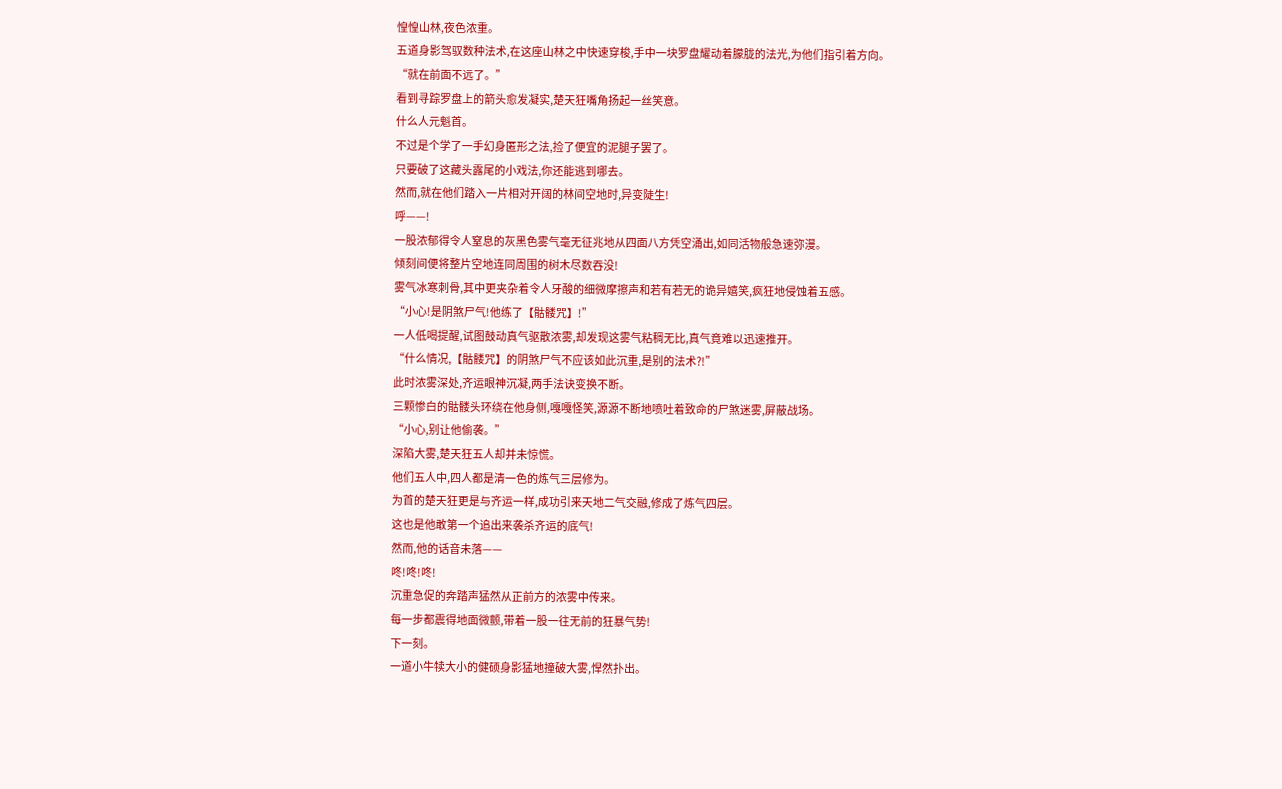惶惶山林,夜色浓重。
五道身影驾驭数种法术,在这座山林之中快速穿梭,手中一块罗盘耀动着朦胧的法光,为他们指引着方向。
“就在前面不远了。”
看到寻踪罗盘上的箭头愈发凝实,楚天狂嘴角扬起一丝笑意。
什么人元魁首。
不过是个学了一手幻身匿形之法,捡了便宜的泥腿子罢了。
只要破了这藏头露尾的小戏法,你还能逃到哪去。
然而,就在他们踏入一片相对开阔的林间空地时,异变陡生!
呼——!
一股浓郁得令人窒息的灰黑色雾气毫无征兆地从四面八方凭空涌出,如同活物般急速弥漫。
倾刻间便将整片空地连同周围的树木尽数吞没!
雾气冰寒刺骨,其中更夹杂着令人牙酸的细微摩擦声和若有若无的诡异嬉笑,疯狂地侵蚀着五感。
“小心!是阴煞尸气!他练了【骷髅咒】!”
一人低喝提醒,试图鼓动真气驱散浓雾,却发现这雾气粘稠无比,真气竟难以迅速推开。
“什么情况,【骷髅咒】的阴煞尸气不应该如此沉重,是别的法术?!”
此时浓雾深处,齐运眼神沉凝,两手法诀变换不断。
三颗惨白的骷髅头环绕在他身侧,嘎嘎怪笑,源源不断地喷吐着致命的尸煞迷雾,屏蔽战场。
“小心,别让他偷袭。”
深陷大雾,楚天狂五人却并未惊慌。
他们五人中,四人都是清一色的炼气三层修为。
为首的楚天狂更是与齐运一样,成功引来天地二气交融,修成了炼气四层。
这也是他敢第一个追出来袭杀齐运的底气!
然而,他的话音未落——
咚!咚!咚!
沉重急促的奔踏声猛然从正前方的浓雾中传来。
每一步都震得地面微颤,带着一股一往无前的狂暴气势!
下一刻。
一道小牛犊大小的健硕身影猛地撞破大雾,悍然扑出。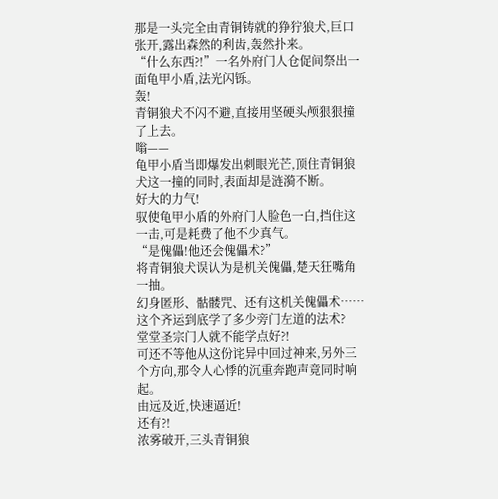那是一头完全由青铜铸就的狰狞狼犬,巨口张开,露出森然的利齿,轰然扑来。
“什么东西?!”一名外府门人仓促间祭出一面龟甲小盾,法光闪铄。
轰!
青铜狼犬不闪不避,直接用坚硬头颅狠狠撞了上去。
嗡——
龟甲小盾当即爆发出刺眼光芒,顶住青铜狼犬这一撞的同时,表面却是涟漪不断。
好大的力气!
驭使龟甲小盾的外府门人脸色一白,挡住这一击,可是耗费了他不少真气。
“是傀儡!他还会傀儡术?”
将青铜狼犬误认为是机关傀儡,楚天狂嘴角一抽。
幻身匿形、骷髅咒、还有这机关傀儡术……这个齐运到底学了多少旁门左道的法术?
堂堂圣宗门人就不能学点好?!
可还不等他从这份诧异中回过神来,另外三个方向,那令人心悸的沉重奔跑声竟同时响起。
由远及近,快速逼近!
还有?!
浓雾破开,三头青铜狼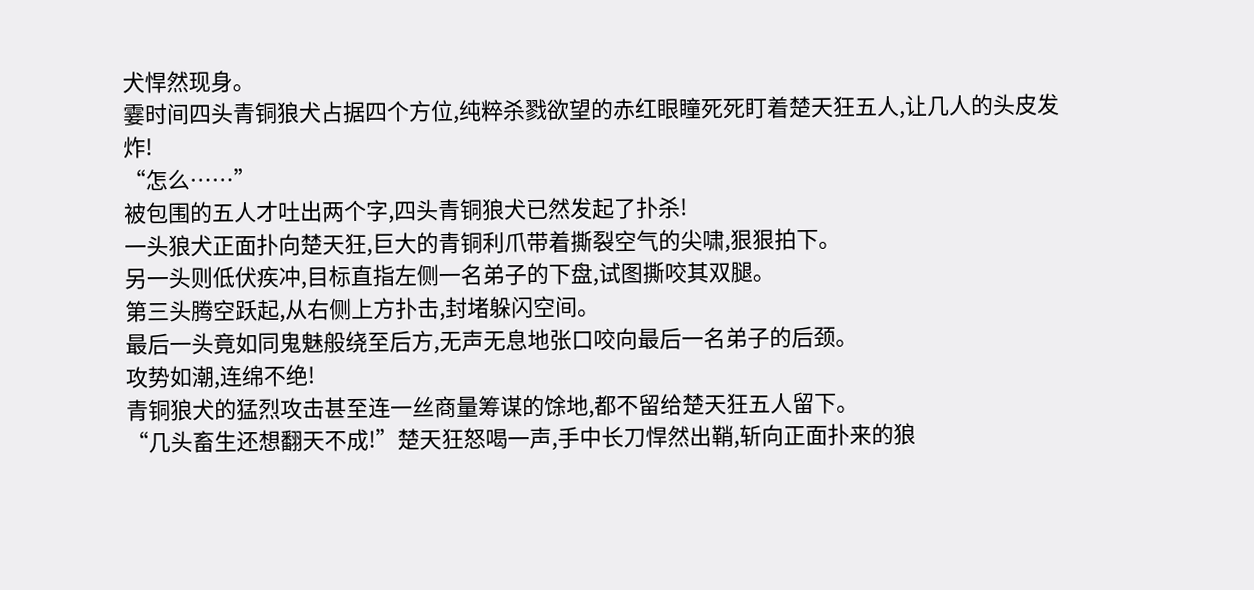犬悍然现身。
霎时间四头青铜狼犬占据四个方位,纯粹杀戮欲望的赤红眼瞳死死盯着楚天狂五人,让几人的头皮发炸!
“怎么……”
被包围的五人才吐出两个字,四头青铜狼犬已然发起了扑杀!
一头狼犬正面扑向楚天狂,巨大的青铜利爪带着撕裂空气的尖啸,狠狠拍下。
另一头则低伏疾冲,目标直指左侧一名弟子的下盘,试图撕咬其双腿。
第三头腾空跃起,从右侧上方扑击,封堵躲闪空间。
最后一头竟如同鬼魅般绕至后方,无声无息地张口咬向最后一名弟子的后颈。
攻势如潮,连绵不绝!
青铜狼犬的猛烈攻击甚至连一丝商量筹谋的馀地,都不留给楚天狂五人留下。
“几头畜生还想翻天不成!”楚天狂怒喝一声,手中长刀悍然出鞘,斩向正面扑来的狼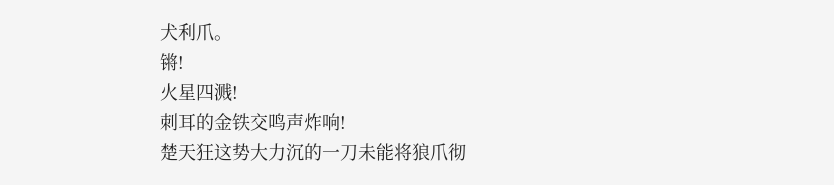犬利爪。
锵!
火星四溅!
刺耳的金铁交鸣声炸响!
楚天狂这势大力沉的一刀未能将狼爪彻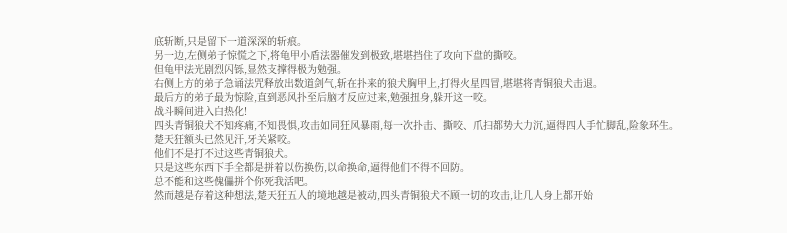底斩断,只是留下一道深深的斩痕。
另一边,左侧弟子惊慌之下,将龟甲小盾法器催发到极致,堪堪挡住了攻向下盘的撕咬。
但龟甲法光剧烈闪铄,显然支撑得极为勉强。
右侧上方的弟子急诵法咒释放出数道剑气,斩在扑来的狼犬胸甲上,打得火星四冒,堪堪将青铜狼犬击退。
最后方的弟子最为惊险,直到恶风扑至后脑才反应过来,勉强扭身,躲开这一咬。
战斗瞬间进入白热化!
四头青铜狼犬不知疼痛,不知畏惧,攻击如同狂风暴雨,每一次扑击、撕咬、爪扫都势大力沉,逼得四人手忙脚乱,险象环生。
楚天狂额头已然见汗,牙关紧咬。
他们不是打不过这些青铜狼犬。
只是这些东西下手全都是拼着以伤换伤,以命换命,逼得他们不得不回防。
总不能和这些傀儡拼个你死我活吧。
然而越是存着这种想法,楚天狂五人的境地越是被动,四头青铜狼犬不顾一切的攻击,让几人身上都开始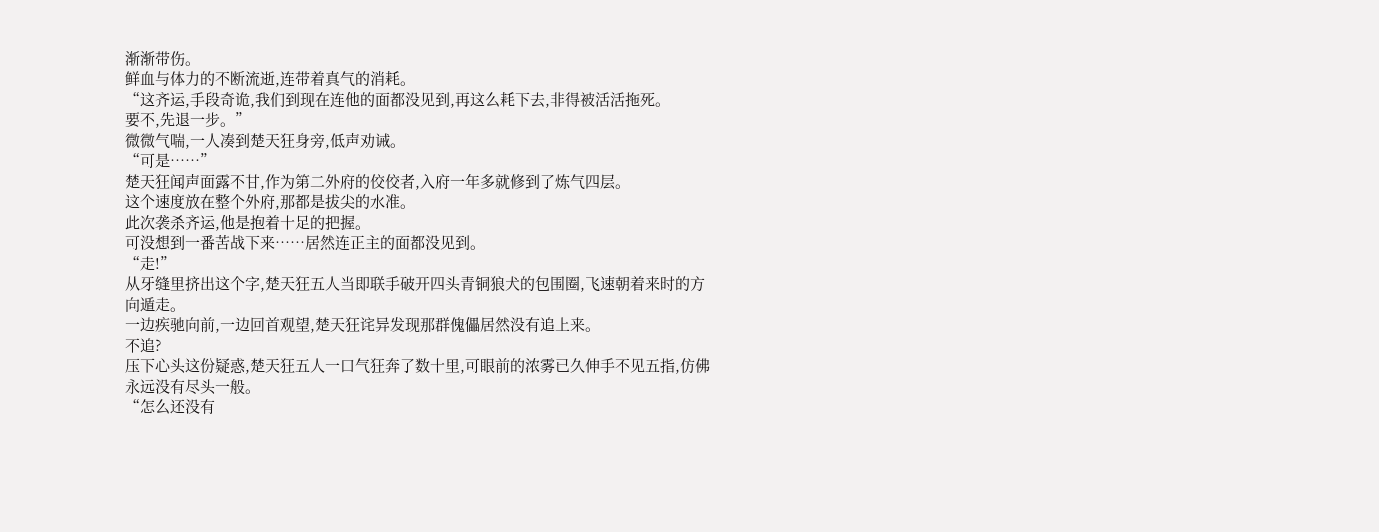渐渐带伤。
鲜血与体力的不断流逝,连带着真气的消耗。
“这齐运,手段奇诡,我们到现在连他的面都没见到,再这么耗下去,非得被活活拖死。
要不,先退一步。”
微微气喘,一人凑到楚天狂身旁,低声劝诫。
“可是……”
楚天狂闻声面露不甘,作为第二外府的佼佼者,入府一年多就修到了炼气四层。
这个速度放在整个外府,那都是拔尖的水准。
此次袭杀齐运,他是抱着十足的把握。
可没想到一番苦战下来……居然连正主的面都没见到。
“走!”
从牙缝里挤出这个字,楚天狂五人当即联手破开四头青铜狼犬的包围圈,飞速朝着来时的方向遁走。
一边疾驰向前,一边回首观望,楚天狂诧异发现那群傀儡居然没有追上来。
不追?
压下心头这份疑惑,楚天狂五人一口气狂奔了数十里,可眼前的浓雾已久伸手不见五指,仿佛永远没有尽头一般。
“怎么还没有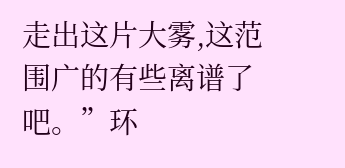走出这片大雾,这范围广的有些离谱了吧。”环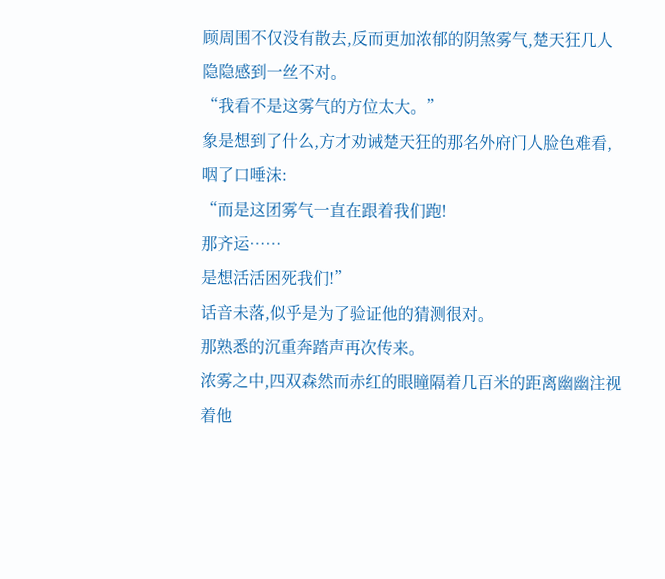顾周围不仅没有散去,反而更加浓郁的阴煞雾气,楚天狂几人隐隐感到一丝不对。
“我看不是这雾气的方位太大。”
象是想到了什么,方才劝诫楚天狂的那名外府门人脸色难看,咽了口唾沫:
“而是这团雾气一直在跟着我们跑!
那齐运……
是想活活困死我们!”
话音未落,似乎是为了验证他的猜测很对。
那熟悉的沉重奔踏声再次传来。
浓雾之中,四双森然而赤红的眼瞳隔着几百米的距离幽幽注视着他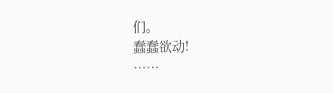们。
蠢蠢欲动!
……